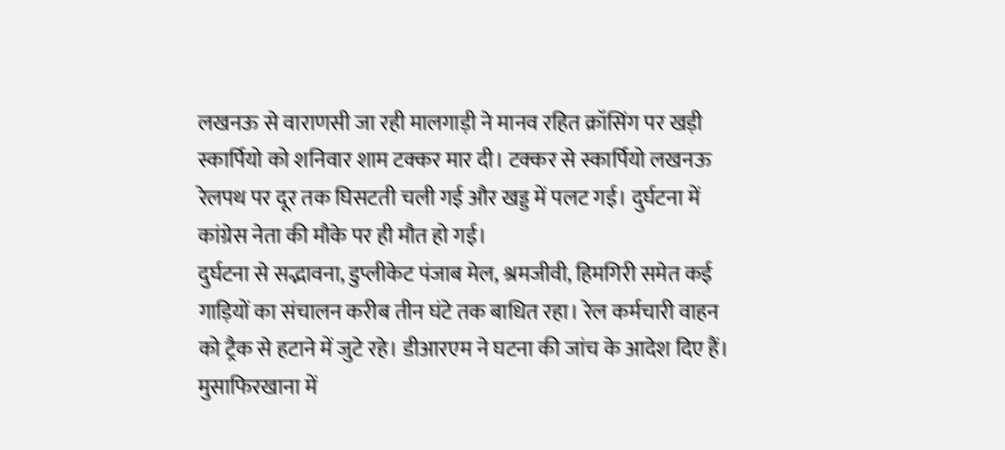लखनऊ से वाराणसी जा रही मालगाड़ी ने मानव रहित क्रॉसिंग पर खड़ी स्कार्पियो को शनिवार शाम टक्कर मार दी। टक्कर से स्कार्पियो लखनऊ रेलपथ पर दूर तक घिसटती चली गई और खड्ड में पलट गई। दुर्घटना में कांग्रेस नेता की मौके पर ही मौत हो गई।
दुर्घटना से सद्भावना, डुप्लीकेट पंजाब मेल, श्रमजीवी, हिमगिरी समेत कई गाड़ियों का संचालन करीब तीन घंटे तक बाधित रहा। रेल कर्मचारी वाहन को ट्रैक से हटाने में जुटे रहे। डीआरएम ने घटना की जांच के आदेश दिए हैं। मुसाफिरखाना में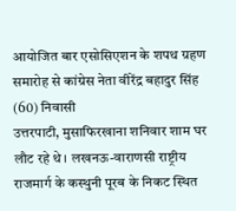आयोजित बार एसोसिएशन के शपथ ग्रहण समारोह से कांग्रेस नेता वीरेंद्र बहादुर सिंह (60) निवासी
उत्तरपाटी, मुसाफिरखाना शनिवार शाम घर लौट रहे थे। लखनऊ-वाराणसी राष्ट्रीय राजमार्ग के कस्थुनी पूरब के निकट स्थित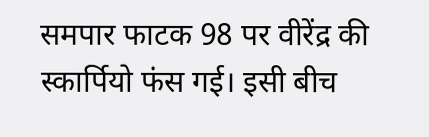समपार फाटक 98 पर वीरेंद्र की स्कार्पियो फंस गई। इसी बीच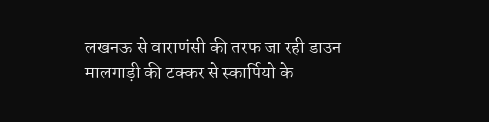लखनऊ से वाराणंसी की तरफ जा रही डाउन मालगाड़ी की टक्कर से स्कार्पियो के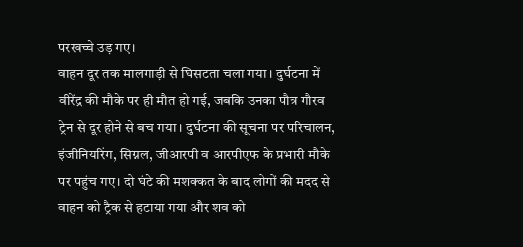परखच्चे उड़ गए।
वाहन दूर तक मालगाड़ी से घिसटता चला गया। दुर्घटना में वीरेंद्र की मौके पर ही मौत हो गई, जबकि उनका पौत्र गौरव ट्रेन से दूर होने से बच गया। दुर्घटना की सूचना पर परिचालन, इंजीनियरिंग, सिग्नल, जीआरपी व आरपीएफ के प्रभारी मौके पर पहुंच गए। दो घंटे की मशक्कत के बाद लोगों की मदद से वाहन को ट्रैक से हटाया गया और शव को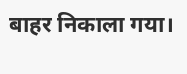बाहर निकाला गया।